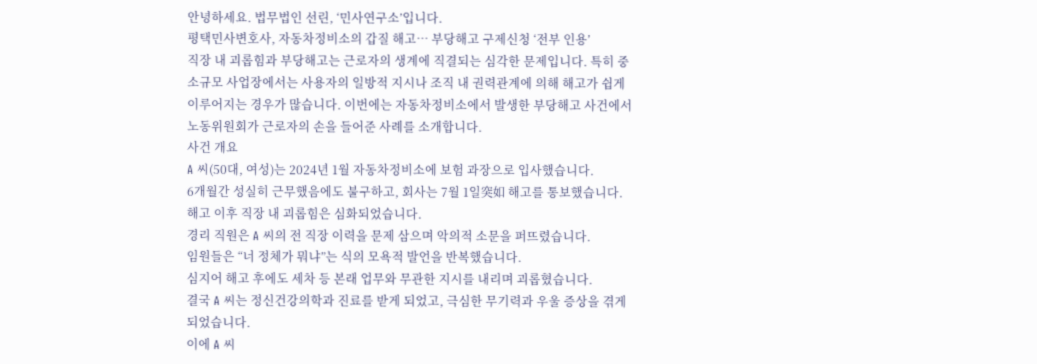안녕하세요. 법무법인 선린, ‘민사연구소’입니다.
평택민사변호사, 자동차정비소의 갑질 해고… 부당해고 구제신청 ‘전부 인용’
직장 내 괴롭힘과 부당해고는 근로자의 생계에 직결되는 심각한 문제입니다. 특히 중소규모 사업장에서는 사용자의 일방적 지시나 조직 내 권력관계에 의해 해고가 쉽게 이루어지는 경우가 많습니다. 이번에는 자동차정비소에서 발생한 부당해고 사건에서 노동위원회가 근로자의 손을 들어준 사례를 소개합니다.
사건 개요
A 씨(50대, 여성)는 2024년 1월 자동차정비소에 보험 과장으로 입사했습니다.
6개월간 성실히 근무했음에도 불구하고, 회사는 7월 1일突如 해고를 통보했습니다.
해고 이후 직장 내 괴롭힘은 심화되었습니다.
경리 직원은 A 씨의 전 직장 이력을 문제 삼으며 악의적 소문을 퍼뜨렸습니다.
임원들은 “너 정체가 뭐냐”는 식의 모욕적 발언을 반복했습니다.
심지어 해고 후에도 세차 등 본래 업무와 무관한 지시를 내리며 괴롭혔습니다.
결국 A 씨는 정신건강의학과 진료를 받게 되었고, 극심한 무기력과 우울 증상을 겪게 되었습니다.
이에 A 씨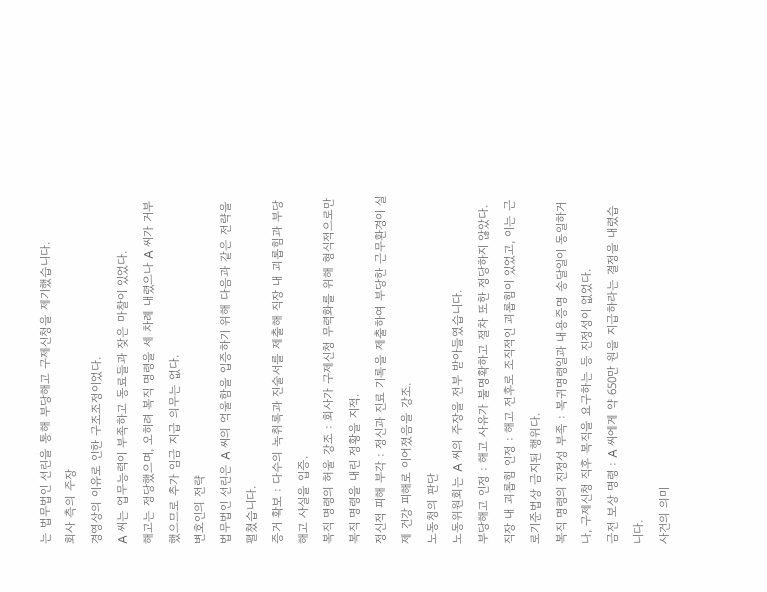는 법무법인 선린을 통해 부당해고 구제신청을 제기했습니다.
회사 측의 주장
경영상의 이유로 인한 구조조정이었다.
A 씨는 업무능력이 부족하고 동료들과 잦은 마찰이 있었다.
해고는 정당했으며, 오히려 복직 명령을 세 차례 내렸으나 A 씨가 거부했으므로 추가 임금 지급 의무는 없다.
변호인의 전략
법무법인 선린은 A 씨의 억울함을 입증하기 위해 다음과 같은 전략을 펼쳤습니다.
증거 확보 : 다수의 녹취록과 진술서를 제출해 직장 내 괴롭힘과 부당해고 사실을 입증.
복직 명령의 허울 강조 : 회사가 구제신청 무력화를 위해 형식적으로만 복직 명령을 내린 정황을 지적.
정신적 피해 부각 : 정신과 진료 기록을 제출하여 부당한 근무환경이 실제 건강 피해로 이어졌음을 강조.
노동청의 판단
노동위원회는 A 씨의 주장을 전부 받아들였습니다.
부당해고 인정 : 해고 사유가 불명확하고 절차 또한 정당하지 않았다.
직장 내 괴롭힘 인정 : 해고 전후로 조직적인 괴롭힘이 있었고, 이는 근로기준법상 금지된 행위다.
복직 명령의 진정성 부족 : 복귀명령일과 내용증명 송달일이 동일하거나, 구제신청 직후 복직을 요구하는 등 진정성이 없었다.
금전 보상 명령 : A 씨에게 약 650만 원을 지급하라는 결정을 내렸습니다.
사건의 의미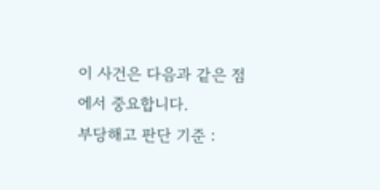이 사건은 다음과 같은 점에서 중요합니다.
부당해고 판단 기준 :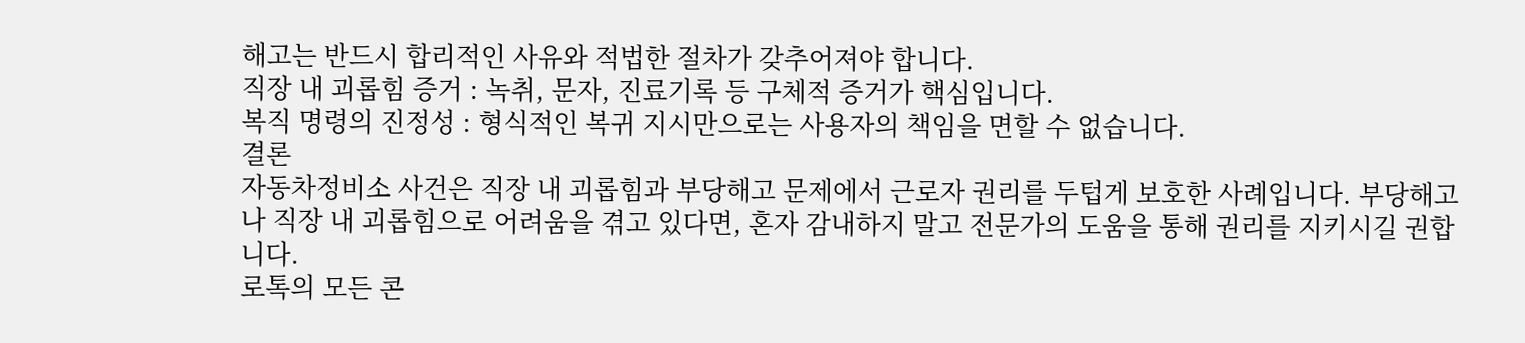해고는 반드시 합리적인 사유와 적법한 절차가 갖추어져야 합니다.
직장 내 괴롭힘 증거 : 녹취, 문자, 진료기록 등 구체적 증거가 핵심입니다.
복직 명령의 진정성 : 형식적인 복귀 지시만으로는 사용자의 책임을 면할 수 없습니다.
결론
자동차정비소 사건은 직장 내 괴롭힘과 부당해고 문제에서 근로자 권리를 두텁게 보호한 사례입니다. 부당해고나 직장 내 괴롭힘으로 어려움을 겪고 있다면, 혼자 감내하지 말고 전문가의 도움을 통해 권리를 지키시길 권합니다.
로톡의 모든 콘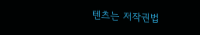텐츠는 저작권법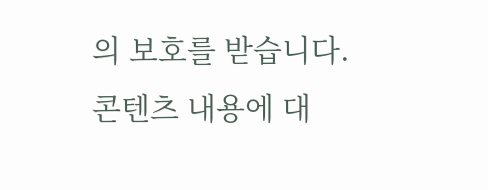의 보호를 받습니다.
콘텐츠 내용에 대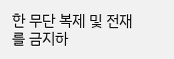한 무단 복제 및 전재를 금지하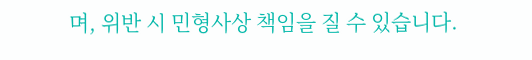며, 위반 시 민형사상 책임을 질 수 있습니다.